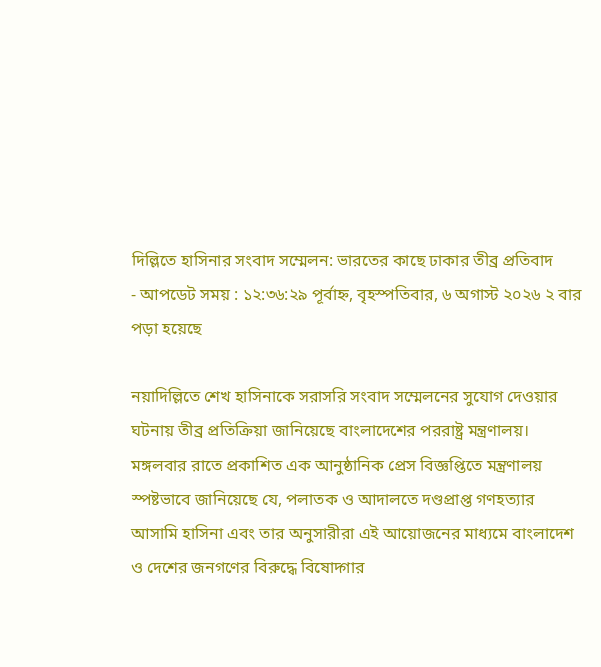দিল্লিতে হাসিনার সংবাদ সম্মেলন: ভারতের কাছে ঢাকার তীব্র প্রতিবাদ
- আপডেট সময় : ১২:৩৬:২৯ পূর্বাহ্ন, বৃহস্পতিবার, ৬ অগাস্ট ২০২৬ ২ বার পড়া হয়েছে

নয়াদিল্লিতে শেখ হাসিনাকে সরাসরি সংবাদ সম্মেলনের সুযোগ দেওয়ার ঘটনায় তীব্র প্রতিক্রিয়া জানিয়েছে বাংলাদেশের পররাষ্ট্র মন্ত্রণালয়। মঙ্গলবার রাতে প্রকাশিত এক আনুষ্ঠানিক প্রেস বিজ্ঞপ্তিতে মন্ত্রণালয় স্পষ্টভাবে জানিয়েছে যে, পলাতক ও আদালতে দণ্ডপ্রাপ্ত গণহত্যার আসামি হাসিনা এবং তার অনুসারীরা এই আয়োজনের মাধ্যমে বাংলাদেশ ও দেশের জনগণের বিরুদ্ধে বিষোদ্গার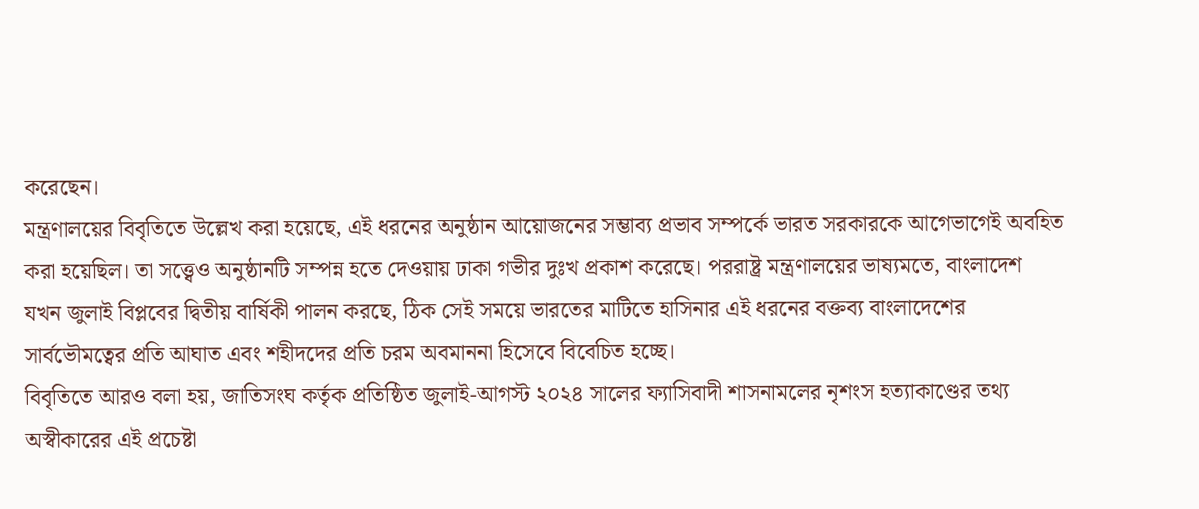করেছেন।
মন্ত্রণালয়ের বিবৃতিতে উল্লেখ করা হয়েছে, এই ধরনের অনুষ্ঠান আয়োজনের সম্ভাব্য প্রভাব সম্পর্কে ভারত সরকারকে আগেভাগেই অবহিত করা হয়েছিল। তা সত্ত্বেও অনুষ্ঠানটি সম্পন্ন হতে দেওয়ায় ঢাকা গভীর দুঃখ প্রকাশ করেছে। পররাষ্ট্র মন্ত্রণালয়ের ভাষ্যমতে, বাংলাদেশ যখন জুলাই বিপ্লবের দ্বিতীয় বার্ষিকী পালন করছে, ঠিক সেই সময়ে ভারতের মাটিতে হাসিনার এই ধরনের বক্তব্য বাংলাদেশের সার্বভৌমত্বের প্রতি আঘাত এবং শহীদদের প্রতি চরম অবমাননা হিসেবে বিবেচিত হচ্ছে।
বিবৃতিতে আরও বলা হয়, জাতিসংঘ কর্তৃক প্রতিষ্ঠিত জুলাই-আগস্ট ২০২৪ সালের ফ্যাসিবাদী শাসনামলের নৃশংস হত্যাকাণ্ডের তথ্য অস্বীকারের এই প্রচেষ্টা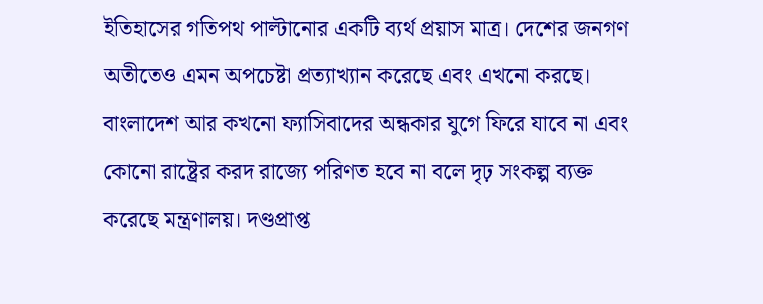ইতিহাসের গতিপথ পাল্টানোর একটি ব্যর্থ প্রয়াস মাত্র। দেশের জনগণ অতীতেও এমন অপচেষ্টা প্রত্যাখ্যান করেছে এবং এখনো করছে। বাংলাদেশ আর কখনো ফ্যাসিবাদের অন্ধকার যুগে ফিরে যাবে না এবং কোনো রাষ্ট্রের করদ রাজ্যে পরিণত হবে না বলে দৃঢ় সংকল্প ব্যক্ত করেছে মন্ত্রণালয়। দণ্ডপ্রাপ্ত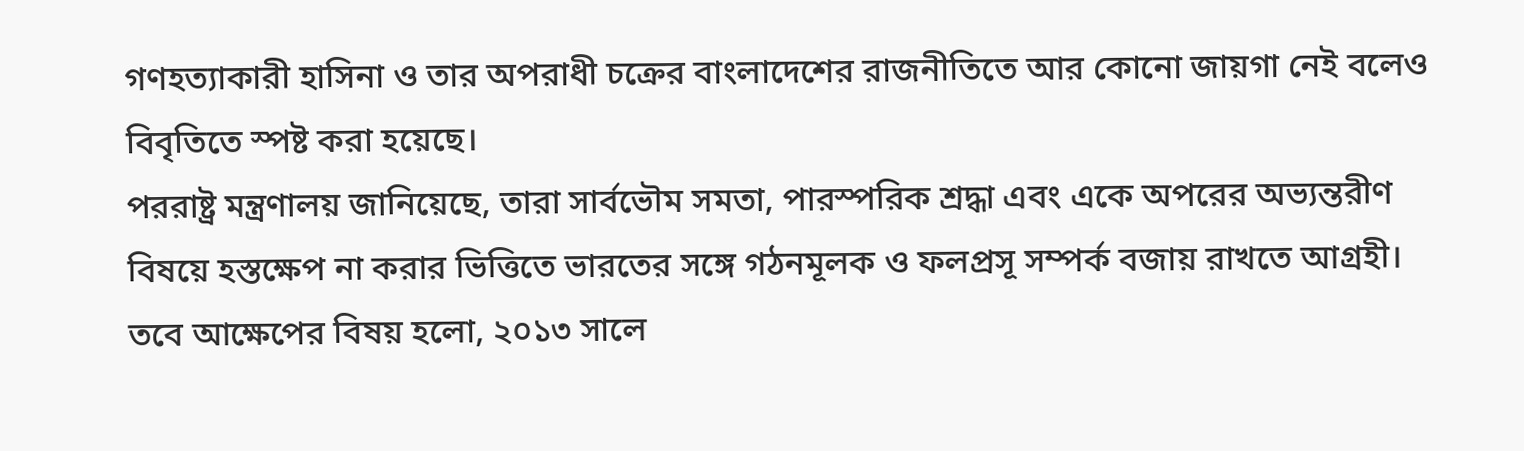গণহত্যাকারী হাসিনা ও তার অপরাধী চক্রের বাংলাদেশের রাজনীতিতে আর কোনো জায়গা নেই বলেও বিবৃতিতে স্পষ্ট করা হয়েছে।
পররাষ্ট্র মন্ত্রণালয় জানিয়েছে, তারা সার্বভৌম সমতা, পারস্পরিক শ্রদ্ধা এবং একে অপরের অভ্যন্তরীণ বিষয়ে হস্তক্ষেপ না করার ভিত্তিতে ভারতের সঙ্গে গঠনমূলক ও ফলপ্রসূ সম্পর্ক বজায় রাখতে আগ্রহী। তবে আক্ষেপের বিষয় হলো, ২০১৩ সালে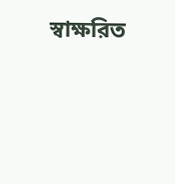স্বাক্ষরিত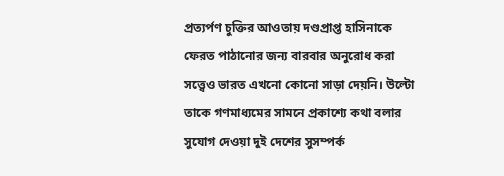প্রত্যর্পণ চুক্তির আওতায় দণ্ডপ্রাপ্ত হাসিনাকে ফেরত পাঠানোর জন্য বারবার অনুরোধ করা সত্ত্বেও ভারত এখনো কোনো সাড়া দেয়নি। উল্টো তাকে গণমাধ্যমের সামনে প্রকাশ্যে কথা বলার সুযোগ দেওয়া দুই দেশের সুসম্পর্ক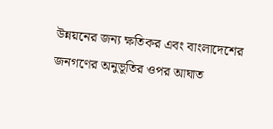উন্নয়নের জন্য ক্ষতিকর এবং বাংলাদেশের জনগণের অনুভূতির ওপর আঘাত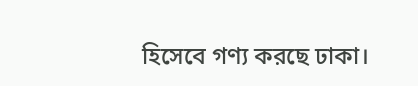হিসেবে গণ্য করছে ঢাকা।